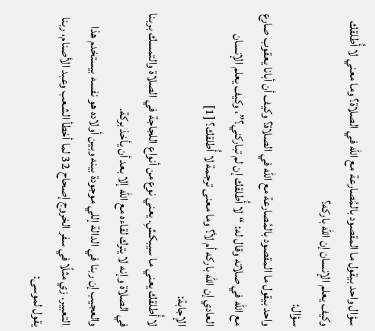سؤال واحد بيقول ما المقصود بالمُصارعة مع الله في الصلاة؟ وما معني لا أُطلقك وكيف يعلم الإنسان إن الله باركه؟
سؤال:
واحد بيقول ما المقصود بالمُصارعة مع الله في الصلاة؟ وكيف أن أبانا يعقوب صارع مع الله في صلاته وقال له: “لا أُطلقك إن لم تباركني؟”، وكيف يعلم الإنسان العادي إن الله باركه أم لأ؟ وما معنى ترجمة لا أُطلقك؟ [1]
الإجابة:
لا أُطلقك يعني ما سيبكشِ. يعني نوع من أنواع اللجاجة في الصلاة والتمسك بربنا في الصلاة وإنه لا يترك لقاءه مع الله إلا بعد أن يأخذ بركة.
والعجيب إن ربنا في الدالة إللي موجودة بينه وبين أولاده هو نفسه بيستخدم هذا التعبير. زي مثلًا في سفر الخروج إصحاح 32 لما أخطأ الشعب وعبد الأصنام، ربنا يقول لموسى: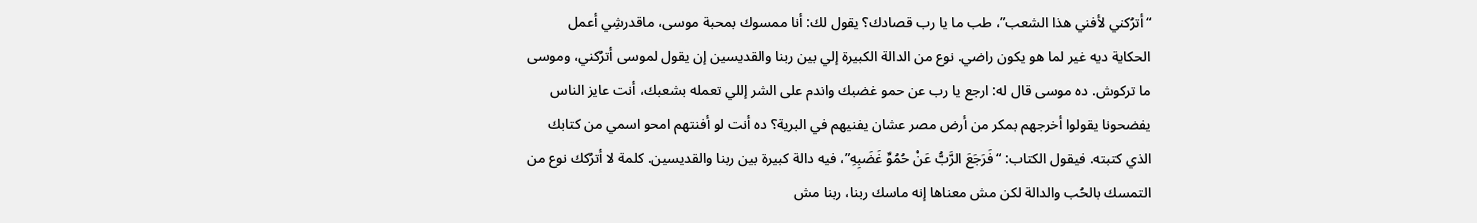“أترُكني لأفني هذا الشعب”، طب ما يا رب قصادك؟ يقول لك: أنا ممسوك بمحبة موسى، ماقدرشِي أعمل الحكاية ديه غير لما هو يكون راضي. نوع من الدالة الكبيرة إلي بين ربنا والقديسين إن يقول لموسى أترُكني، وموسى ما تركوش. ده موسى قال له: ارجع يا رب عن حمو غضبك واندم على الشر إللي تعمله بشعبك، أنت عايز الناس يفضحونا يقولوا أخرجهم بمكر من أرض مصر عشان يفنيهم في البرية؟ ده أنت لو أفنتهم امحو اسمي من كتابك الذي كتبته. فيقول الكتاب: “فَرَجَعَ الرَّبُّ عَنْ حُمُوِّ غَضَبِهِ”، فيه دالة كبيرة بين ربنا والقديسين. كلمة لا أترُكك نوع من التمسك بالحُب والدالة لكن مش معناها إنه ماسك ربنا، ربنا مش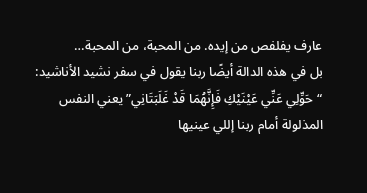عارف يفلفص من إيده. من المحبة، من المحبة…
بل في هذه الدالة أيضًا ربنا يقول في سفر نشيد الأناشيد: “حَوِّلِي عَنِّي عَيْنَيْكِ فَإِنَّهُمَا قَدْ غَلَبَتَانِي” يعني النفس المذلولة أمام ربنا إللي عينيها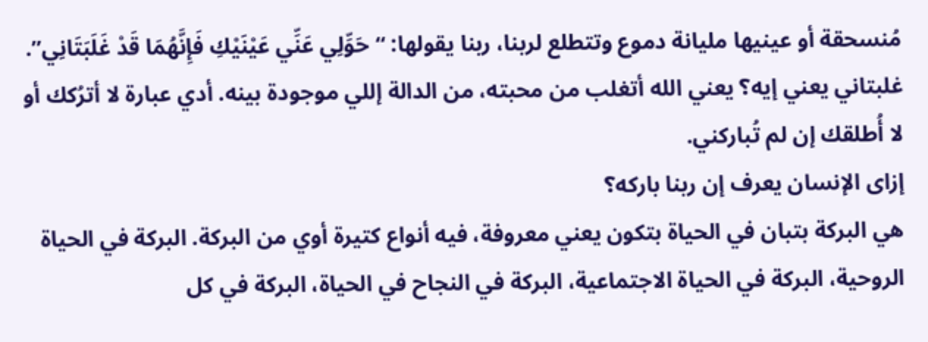مُنسحقة أو عينيها مليانة دموع وتتطلع لربنا، ربنا يقولها: “حَوِّلِي عَنِّي عَيْنَيْكِ فَإِنَّهُمَا قَدْ غَلَبَتَانِي”. غلبتاني يعني إيه؟ يعني الله أتغلب من محبته، من الدالة إللي موجودة بينه. أدي عبارة لا أترُكك أو لا أُطلقك إن لم تُباركني.
إزاى الإنسان يعرف إن ربنا باركه؟
هي البركة بتبان في الحياة بتكون يعني معروفة، فيه أنواع كتيرة أوي من البركة. البركة في الحياة الروحية، البركة في الحياة الاجتماعية، البركة في النجاح في الحياة، البركة في كل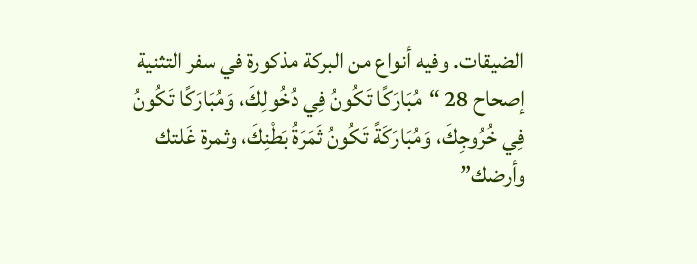الضيقات. وفيه أنواع من البركة مذكورة في سفر التثنية إصحاح 28 “مُبَارَكًا تَكُونُ فِي دُخُولِكَ، وَمُبَارَكًا تَكُونُ فِي خُرُوجِكَ، وَمُبَارَكَةً تَكُونُ ثَمَرَةُ بَطْنِكَ، وثمرة غَلتك وأرضك”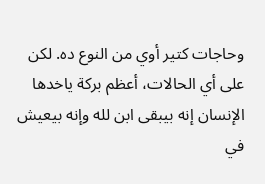وحاجات كتير أوي من النوع ده. لكن على أي الحالات، أعظم بركة ياخدها الإنسان إنه بيبقى ابن لله وإنه بيعيش في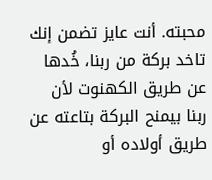محبته. أنت عايز تضمن إنك تاخد بركة من ربنا، خُدها عن طريق الكهنوت لأن ربنا بيمنح البركة بتاعته عن طريق أولاده أو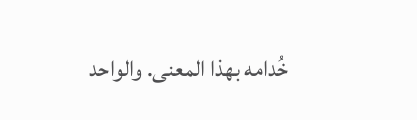خُدامه بهذا المعنى. والواحد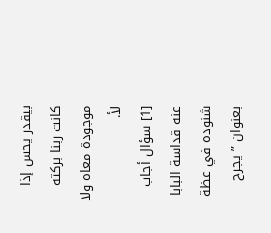بيقدر يحس إذا كانت ربنا بركته موجودة معاه ولا لأ.
[1] سؤال أجاب عنه قداسة البابا شنوده في عظة بعنوان ” يجرح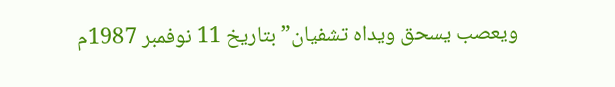ويعصب يسحق ويداه تشفيان” بتاريخ 11 نوفمبر 1987م